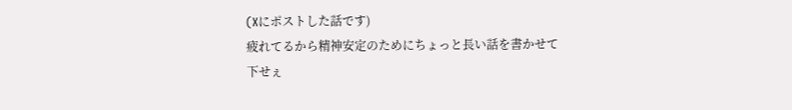(Xにポストした話です)
疲れてるから精神安定のためにちょっと長い話を書かせて下せぇ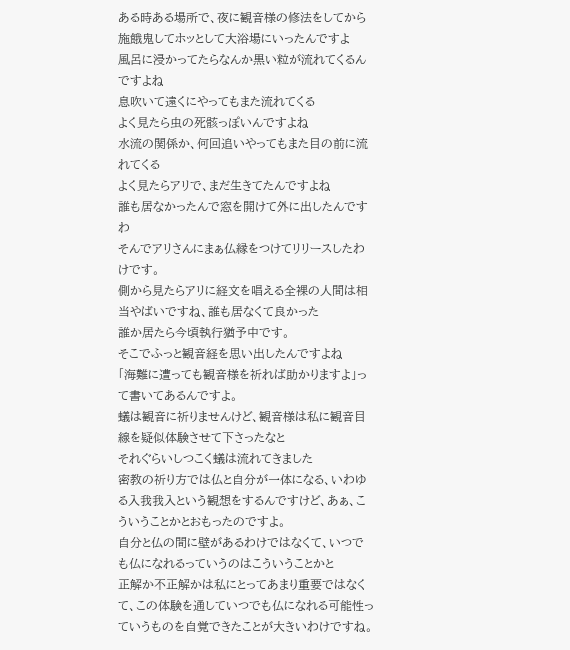ある時ある場所で、夜に観音様の修法をしてから施餓鬼してホッとして大浴場にいったんですよ
風呂に浸かってたらなんか黒い粒が流れてくるんですよね
息吹いて遠くにやってもまた流れてくる
よく見たら虫の死骸っぽいんですよね
水流の関係か、何回追いやってもまた目の前に流れてくる
よく見たらアリで、まだ生きてたんですよね
誰も居なかったんで窓を開けて外に出したんですわ
そんでアリさんにまぁ仏縁をつけてリリースしたわけです。
側から見たらアリに経文を唱える全裸の人間は相当やばいですね、誰も居なくて良かった
誰か居たら今頃執行猶予中です。
そこでふっと観音経を思い出したんですよね
「海難に遭っても観音様を祈れば助かりますよ」って書いてあるんですよ。
蟻は観音に祈りませんけど、観音様は私に観音目線を疑似体験させて下さったなと
それぐらいしつこく蟻は流れてきました
密教の祈り方では仏と自分が一体になる、いわゆる入我我入という観想をするんですけど、あぁ、こういうことかとおもったのですよ。
自分と仏の間に壁があるわけではなくて、いつでも仏になれるっていうのはこういうことかと
正解か不正解かは私にとってあまり重要ではなくて、この体験を通していつでも仏になれる可能性っていうものを自覚できたことが大きいわけですね。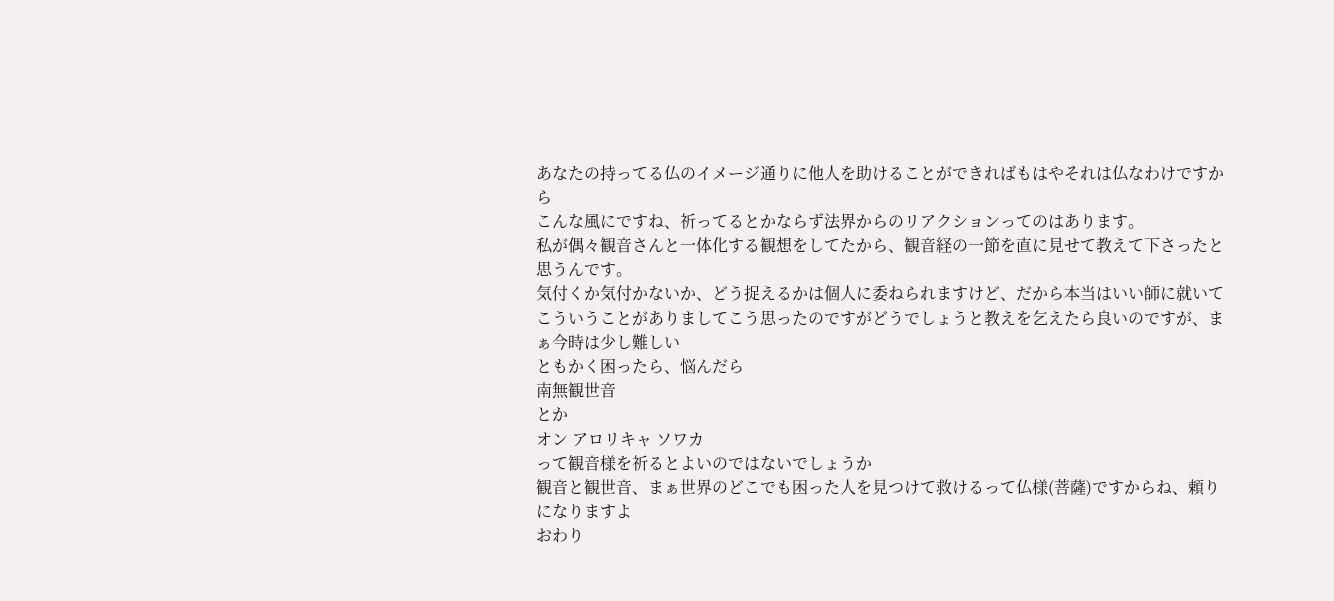あなたの持ってる仏のイメージ通りに他人を助けることができればもはやそれは仏なわけですから
こんな風にですね、祈ってるとかならず法界からのリアクションってのはあります。
私が偶々観音さんと一体化する観想をしてたから、観音経の一節を直に見せて教えて下さったと思うんです。
気付くか気付かないか、どう捉えるかは個人に委ねられますけど、だから本当はいい師に就いてこういうことがありましてこう思ったのですがどうでしょうと教えを乞えたら良いのですが、まぁ今時は少し難しい
ともかく困ったら、悩んだら
南無観世音
とか
オン アロリキャ ソワカ
って観音様を祈るとよいのではないでしょうか
観音と観世音、まぁ世界のどこでも困った人を見つけて救けるって仏様(菩薩)ですからね、頼りになりますよ
おわり